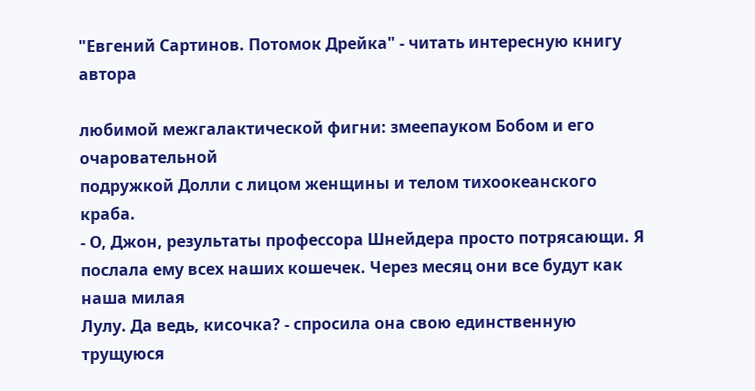"Евгений Сартинов. Потомок Дрейка" - читать интересную книгу автора

любимой межгалактической фигни: змеепауком Бобом и его очаровательной
подружкой Долли с лицом женщины и телом тихоокеанского краба.
- О, Джон, результаты профессора Шнейдера просто потрясающи. Я
послала ему всех наших кошечек. Через месяц они все будут как наша милая
Лулу. Да ведь, кисочка? - спросила она свою единственную трущуюся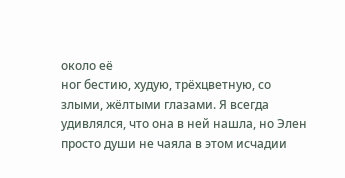около её
ног бестию, худую, трёхцветную, со злыми, жёлтыми глазами. Я всегда
удивлялся, что она в ней нашла, но Элен просто души не чаяла в этом исчадии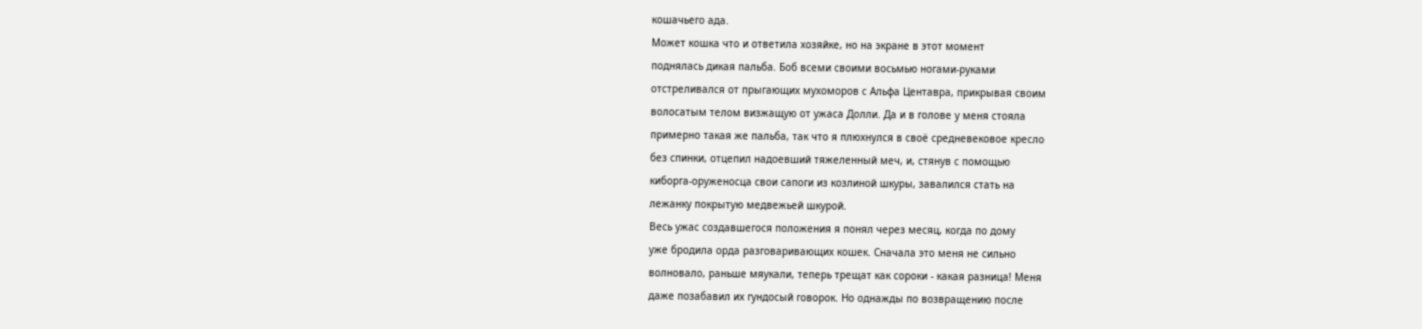кошачьего ада.
Может кошка что и ответила хозяйке, но на экране в этот момент
поднялась дикая пальба. Боб всеми своими восьмью ногами-руками
отстреливался от прыгающих мухоморов с Альфа Центавра, прикрывая своим
волосатым телом визжащую от ужаса Долли. Да и в голове у меня стояла
примерно такая же пальба, так что я плюхнулся в своё средневековое кресло
без спинки, отцепил надоевший тяжеленный меч, и, стянув с помощью
киборга-оруженосца свои сапоги из козлиной шкуры, завалился стать на
лежанку покрытую медвежьей шкурой.
Весь ужас создавшегося положения я понял через месяц, когда по дому
уже бродила орда разговаривающих кошек. Сначала это меня не сильно
волновало, раньше мяукали, теперь трещат как сороки - какая разница! Меня
даже позабавил их гундосый говорок. Но однажды по возвращению после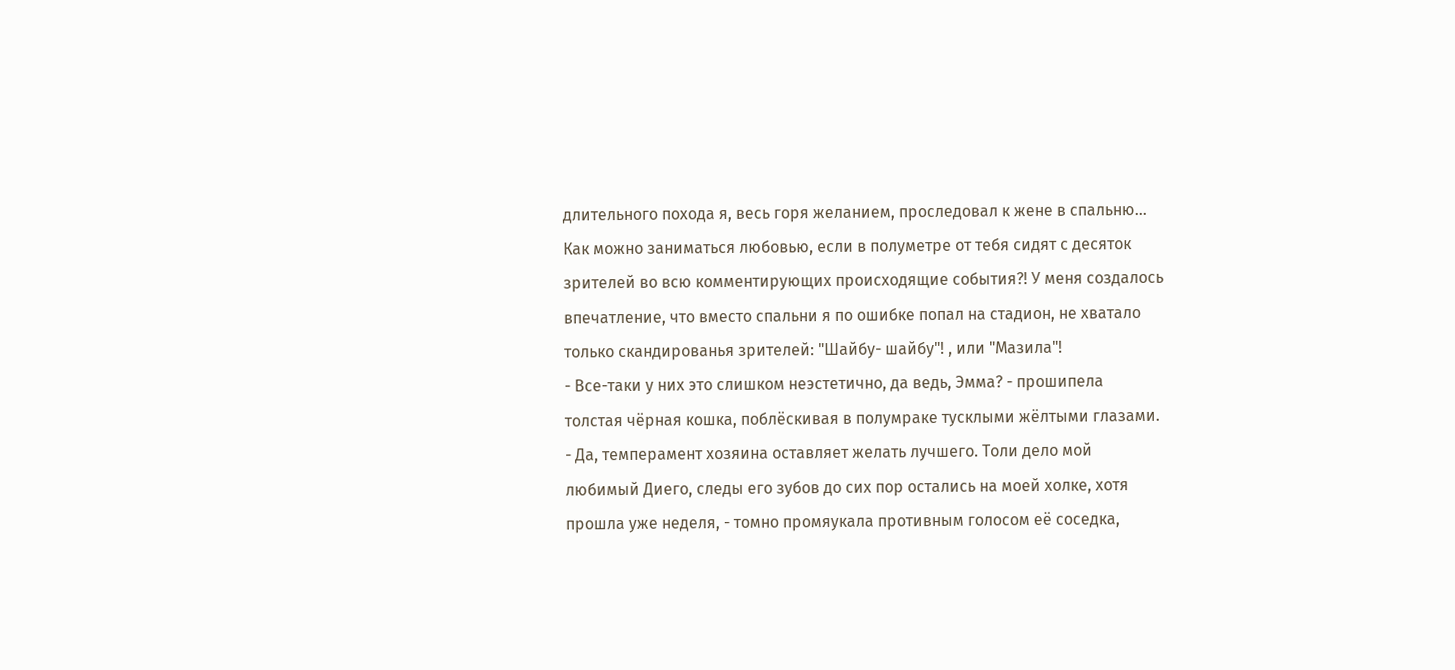длительного похода я, весь горя желанием, проследовал к жене в спальню...
Как можно заниматься любовью, если в полуметре от тебя сидят с десяток
зрителей во всю комментирующих происходящие события?! У меня создалось
впечатление, что вместо спальни я по ошибке попал на стадион, не хватало
только скандированья зрителей: "Шайбу- шайбу"! , или "Мазила"!
- Все-таки у них это слишком неэстетично, да ведь, Эмма? - прошипела
толстая чёрная кошка, поблёскивая в полумраке тусклыми жёлтыми глазами.
- Да, темперамент хозяина оставляет желать лучшего. Толи дело мой
любимый Диего, следы его зубов до сих пор остались на моей холке, хотя
прошла уже неделя, - томно промяукала противным голосом её соседка,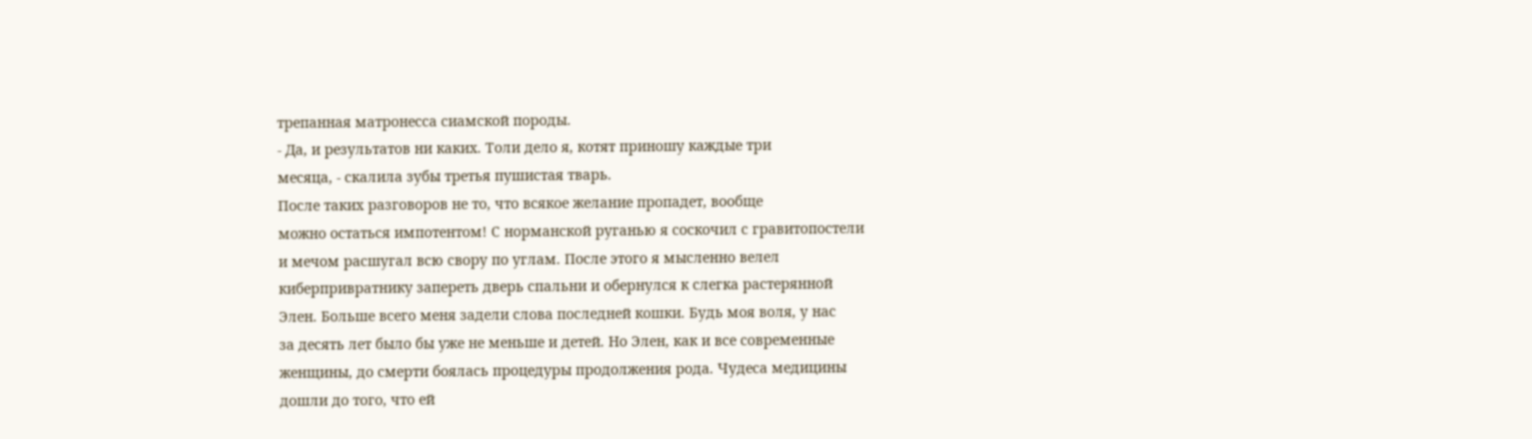трепанная матронесса сиамской породы.
- Да, и результатов ни каких. Толи дело я, котят приношу каждые три
месяца, - скалила зубы третья пушистая тварь.
После таких разговоров не то, что всякое желание пропадет, вообще
можно остаться импотентом! С норманской руганью я соскочил с гравитопостели
и мечом расшугал всю свору по углам. После этого я мысленно велел
киберпривратнику запереть дверь спальни и обернулся к слегка растерянной
Элен. Больше всего меня задели слова последней кошки. Будь моя воля, у нас
за десять лет было бы уже не меньше и детей. Но Элен, как и все современные
женщины, до смерти боялась процедуры продолжения рода. Чудеса медицины
дошли до того, что ей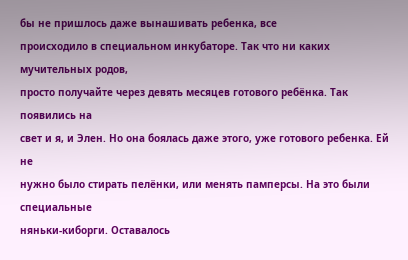бы не пришлось даже вынашивать ребенка, все
происходило в специальном инкубаторе. Так что ни каких мучительных родов,
просто получайте через девять месяцев готового ребёнка. Так появились на
свет и я, и Элен. Но она боялась даже этого, уже готового ребенка. Ей не
нужно было стирать пелёнки, или менять памперсы. На это были специальные
няньки-киборги. Оставалось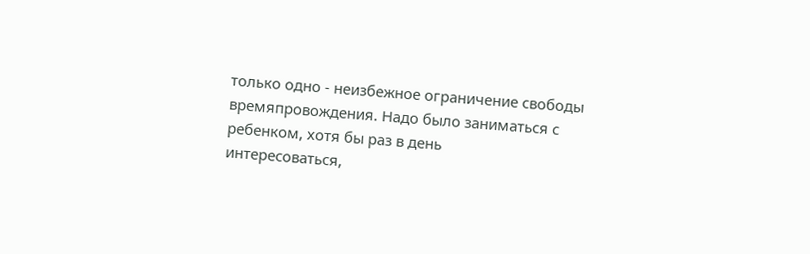только одно - неизбежное ограничение свободы
времяпровождения. Надо было заниматься с ребенком, хотя бы раз в день
интересоваться,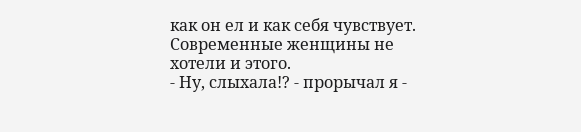как он ел и как себя чувствует. Современные женщины не
хотели и этого.
- Ну, слыхала!? - прорычал я -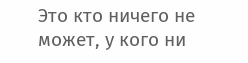Это кто ничего не может, у кого ни